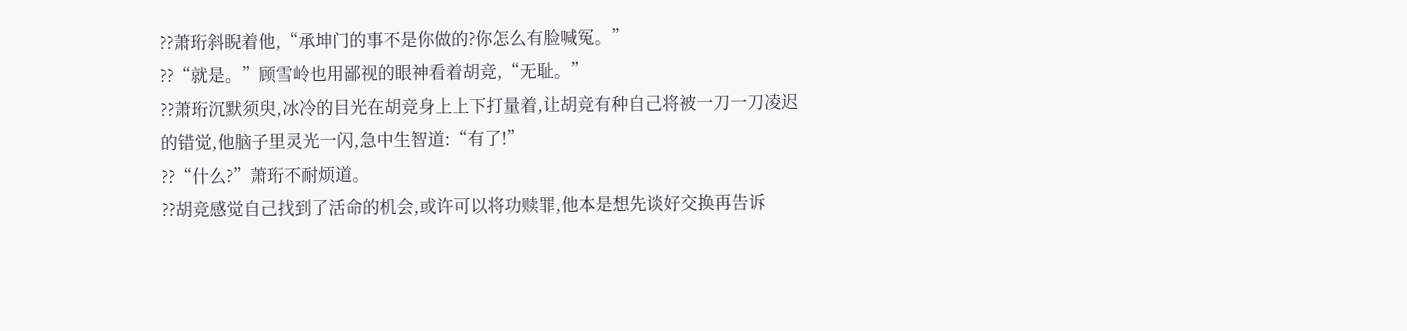??萧珩斜睨着他,“承坤门的事不是你做的?你怎么有脸喊冤。”
??“就是。”顾雪岭也用鄙视的眼神看着胡竞,“无耻。”
??萧珩沉默须臾,冰冷的目光在胡竞身上上下打量着,让胡竞有种自己将被一刀一刀凌迟的错觉,他脑子里灵光一闪,急中生智道:“有了!”
??“什么?”萧珩不耐烦道。
??胡竞感觉自己找到了活命的机会,或许可以将功赎罪,他本是想先谈好交换再告诉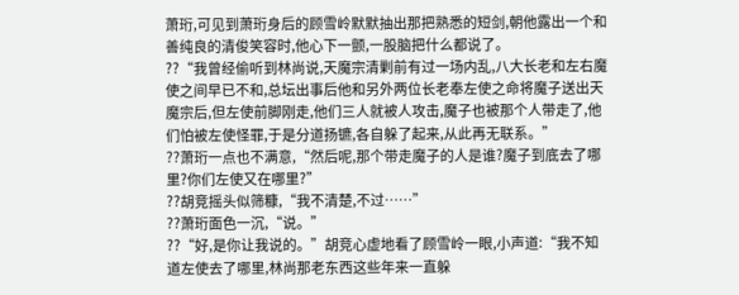萧珩,可见到萧珩身后的顾雪岭默默抽出那把熟悉的短剑,朝他露出一个和善纯良的清俊笑容时,他心下一颤,一股脑把什么都说了。
??“我曾经偷听到林尚说,天魔宗清剿前有过一场内乱,八大长老和左右魔使之间早已不和,总坛出事后他和另外两位长老奉左使之命将魔子送出天魔宗后,但左使前脚刚走,他们三人就被人攻击,魔子也被那个人带走了,他们怕被左使怪罪,于是分道扬镳,各自躲了起来,从此再无联系。”
??萧珩一点也不满意,“然后呢,那个带走魔子的人是谁?魔子到底去了哪里?你们左使又在哪里?”
??胡竞摇头似筛糠,“我不清楚,不过……”
??萧珩面色一沉,“说。”
??“好,是你让我说的。”胡竞心虚地看了顾雪岭一眼,小声道:“我不知道左使去了哪里,林尚那老东西这些年来一直躲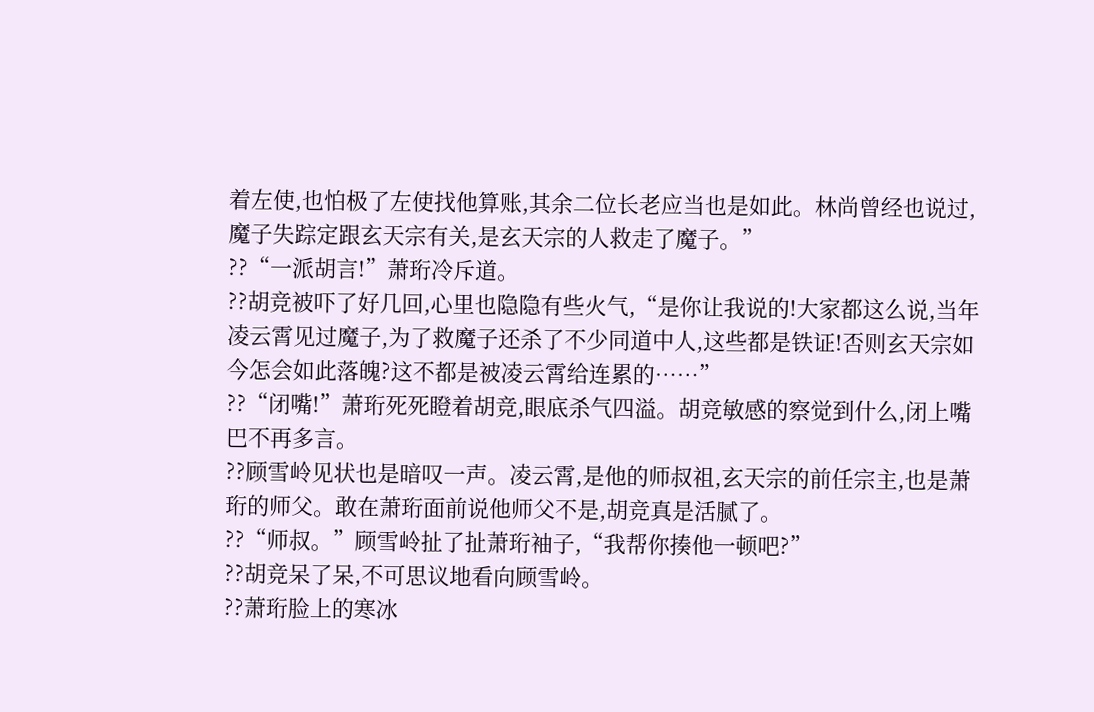着左使,也怕极了左使找他算账,其余二位长老应当也是如此。林尚曾经也说过,魔子失踪定跟玄天宗有关,是玄天宗的人救走了魔子。”
??“一派胡言!”萧珩冷斥道。
??胡竞被吓了好几回,心里也隐隐有些火气,“是你让我说的!大家都这么说,当年凌云霄见过魔子,为了救魔子还杀了不少同道中人,这些都是铁证!否则玄天宗如今怎会如此落魄?这不都是被凌云霄给连累的……”
??“闭嘴!”萧珩死死瞪着胡竞,眼底杀气四溢。胡竞敏感的察觉到什么,闭上嘴巴不再多言。
??顾雪岭见状也是暗叹一声。凌云霄,是他的师叔祖,玄天宗的前任宗主,也是萧珩的师父。敢在萧珩面前说他师父不是,胡竞真是活腻了。
??“师叔。”顾雪岭扯了扯萧珩袖子,“我帮你揍他一顿吧?”
??胡竞呆了呆,不可思议地看向顾雪岭。
??萧珩脸上的寒冰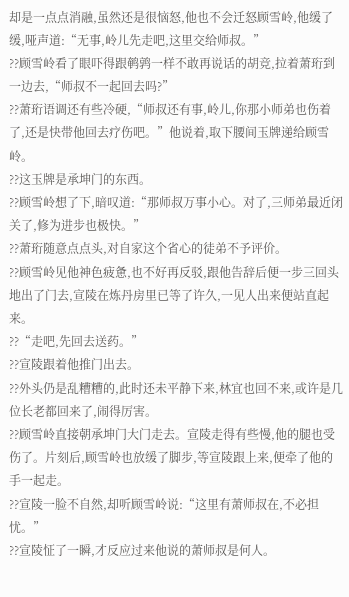却是一点点消融,虽然还是很恼怒,他也不会迁怒顾雪岭,他缓了缓,哑声道:“无事,岭儿先走吧,这里交给师叔。”
??顾雪岭看了眼吓得跟鹌鹑一样不敢再说话的胡竞,拉着萧珩到一边去,“师叔不一起回去吗?”
??萧珩语调还有些冷硬,“师叔还有事,岭儿,你那小师弟也伤着了,还是快带他回去疗伤吧。”他说着,取下腰间玉牌递给顾雪岭。
??这玉牌是承坤门的东西。
??顾雪岭想了下,暗叹道:“那师叔万事小心。对了,三师弟最近闭关了,修为进步也极快。”
??萧珩随意点点头,对自家这个省心的徒弟不予评价。
??顾雪岭见他神色疲惫,也不好再反驳,跟他告辞后便一步三回头地出了门去,宣陵在炼丹房里已等了许久,一见人出来便站直起来。
??“走吧,先回去送药。”
??宣陵跟着他推门出去。
??外头仍是乱糟糟的,此时还未平静下来,林宜也回不来,或许是几位长老都回来了,闹得厉害。
??顾雪岭直接朝承坤门大门走去。宣陵走得有些慢,他的腿也受伤了。片刻后,顾雪岭也放缓了脚步,等宣陵跟上来,便牵了他的手一起走。
??宣陵一脸不自然,却听顾雪岭说:“这里有萧师叔在,不必担忧。”
??宣陵怔了一瞬,才反应过来他说的萧师叔是何人。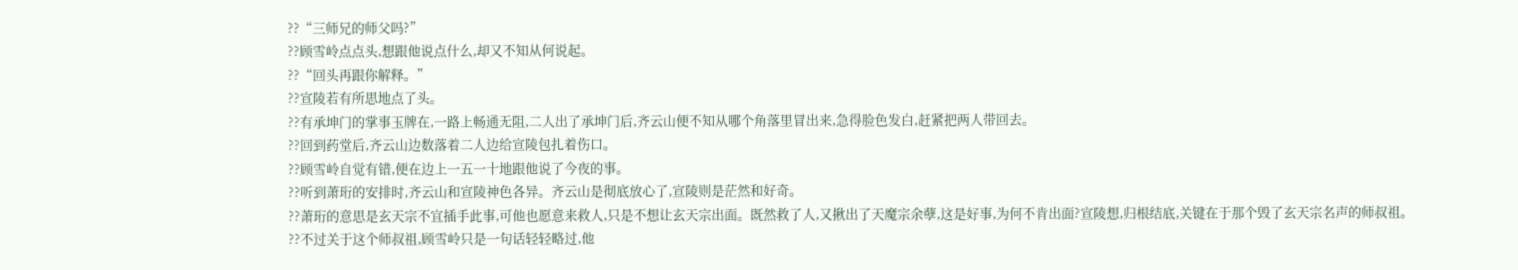??“三师兄的师父吗?”
??顾雪岭点点头,想跟他说点什么,却又不知从何说起。
??“回头再跟你解释。”
??宣陵若有所思地点了头。
??有承坤门的掌事玉牌在,一路上畅通无阻,二人出了承坤门后,齐云山便不知从哪个角落里冒出来,急得脸色发白,赶紧把两人带回去。
??回到药堂后,齐云山边数落着二人边给宣陵包扎着伤口。
??顾雪岭自觉有错,便在边上一五一十地跟他说了今夜的事。
??听到萧珩的安排时,齐云山和宣陵神色各异。齐云山是彻底放心了,宣陵则是茫然和好奇。
??萧珩的意思是玄天宗不宜插手此事,可他也愿意来救人,只是不想让玄天宗出面。既然救了人,又揪出了天魔宗余孽,这是好事,为何不肯出面?宣陵想,归根结底,关键在于那个毁了玄天宗名声的师叔祖。
??不过关于这个师叔祖,顾雪岭只是一句话轻轻略过,他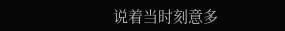说着当时刻意多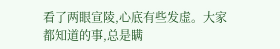看了两眼宣陵,心底有些发虚。大家都知道的事,总是瞒